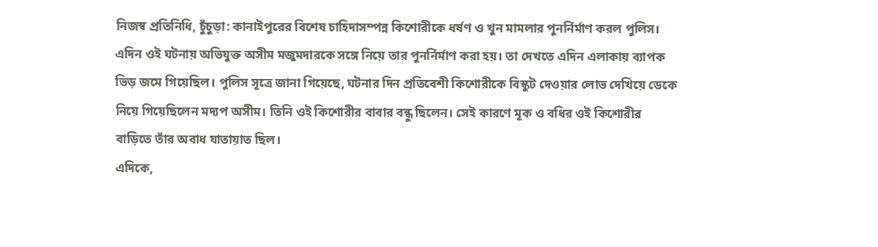নিজস্ব প্রতিনিধি, চুঁচুড়া: কানাইপুরের বিশেষ চাহিদাসম্পন্ন কিশোরীকে ধর্ষণ ও খুন মামলার পুনর্নির্মাণ করল পুলিস। এদিন ওই ঘটনায় অভিযুক্ত অসীম মজুমদারকে সঙ্গে নিয়ে তার পুনর্নির্মাণ করা হয়। তা দেখতে এদিন এলাকায় ব্যাপক ভিড় জমে গিয়েছিল। পুলিস সূত্রে জানা গিয়েছে, ঘটনার দিন প্রতিবেশী কিশোরীকে বিস্কুট দেওয়ার লোভ দেখিয়ে ডেকে নিয়ে গিয়েছিলেন মদ্যপ অসীম। তিনি ওই কিশোরীর বাবার বন্ধু ছিলেন। সেই কারণে মূক ও বধির ওই কিশোরীর বাড়িতে তাঁর অবাধ যাতায়াত ছিল।
এদিকে,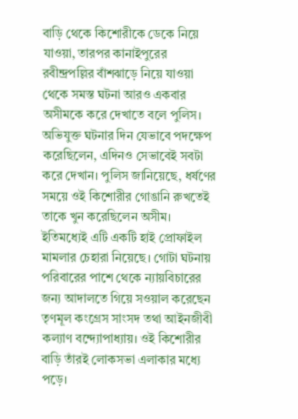বাড়ি থেকে কিশোরীকে ডেকে নিয়ে যাওয়া, তারপর কানাইপুরের রবীন্দ্রপল্লির বাঁশঝাড়ে নিয়ে যাওয়া থেকে সমস্ত ঘটনা আরও একবার অসীমকে করে দেখাতে বলে পুলিস। অভিযুক্ত ঘটনার দিন যেভাবে পদক্ষেপ করেছিলেন, এদিনও সেভাবেই সবটা করে দেখান। পুলিস জানিয়েছে, ধর্ষণের সময়ে ওই কিশোরীর গোঙানি রুখতেই তাকে খুন করেছিলেন অসীম।
ইতিমধ্যেই এটি একটি হাই প্রোফাইল মামলার চেহারা নিয়েছে। গোটা ঘটনায় পরিবারের পাশে থেকে ন্যায়বিচারের জন্য আদালতে গিয়ে সওয়াল করেছেন তৃণমূল কংগ্রেস সাংসদ তথা আইনজীবী কল্যাণ বন্দ্যোপাধ্যায়। ওই কিশোরীর বাড়ি তাঁরই লোকসভা এলাকার মধ্যে পড়ে।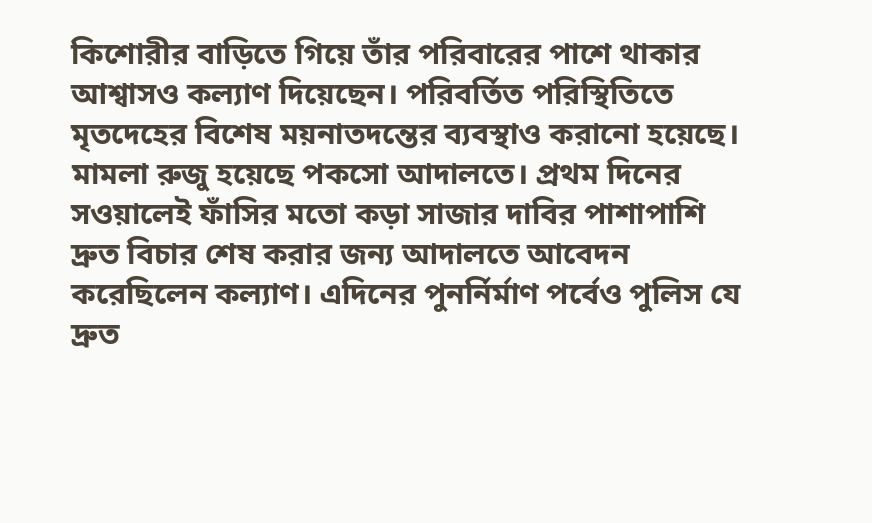কিশোরীর বাড়িতে গিয়ে তাঁর পরিবারের পাশে থাকার আশ্বাসও কল্যাণ দিয়েছেন। পরিবর্তিত পরিস্থিতিতে মৃতদেহের বিশেষ ময়নাতদন্তের ব্যবস্থাও করানো হয়েছে। মামলা রুজু হয়েছে পকসো আদালতে। প্রথম দিনের সওয়ালেই ফাঁসির মতো কড়া সাজার দাবির পাশাপাশি দ্রুত বিচার শেষ করার জন্য আদালতে আবেদন করেছিলেন কল্যাণ। এদিনের পুনর্নির্মাণ পর্বেও পুলিস যে দ্রুত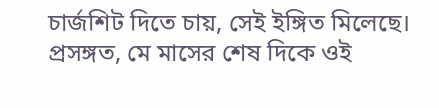চার্জশিট দিতে চায়, সেই ইঙ্গিত মিলেছে।
প্রসঙ্গত, মে মাসের শেষ দিকে ওই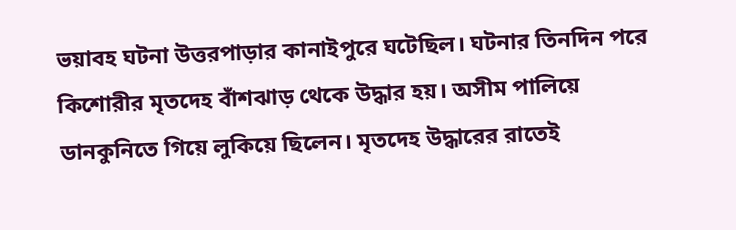ভয়াবহ ঘটনা উত্তরপাড়ার কানাইপুরে ঘটেছিল। ঘটনার তিনদিন পরে কিশোরীর মৃতদেহ বাঁশঝাড় থেকে উদ্ধার হয়। অসীম পালিয়ে ডানকুনিতে গিয়ে লুকিয়ে ছিলেন। মৃতদেহ উদ্ধারের রাতেই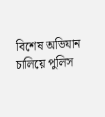বিশেষ অভিযান চালিয়ে পুলিস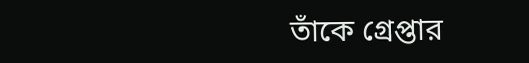তাঁকে গ্রেপ্তার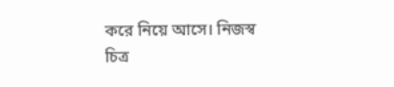করে নিয়ে আসে। নিজস্ব চিত্র